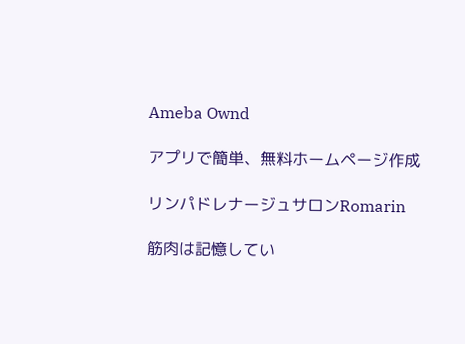Ameba Ownd

アプリで簡単、無料ホームページ作成

リンパドレナージュサロンRomarin

筋肉は記憶してい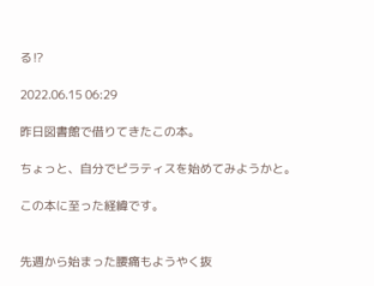る⁉

2022.06.15 06:29

昨日図書館で借りてきたこの本。

ちょっと、自分でピラティスを始めてみようかと。

この本に至った経緯です。


先週から始まった腰痛もようやく抜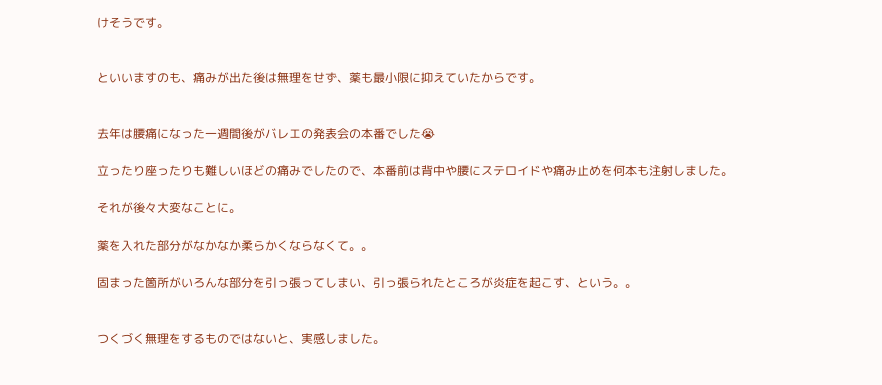けそうです。


といいますのも、痛みが出た後は無理をせず、薬も最小限に抑えていたからです。


去年は腰痛になった一週間後がバレエの発表会の本番でした😭

立ったり座ったりも難しいほどの痛みでしたので、本番前は背中や腰にステロイドや痛み止めを何本も注射しました。

それが後々大変なことに。

薬を入れた部分がなかなか柔らかくならなくて。。

固まった箇所がいろんな部分を引っ張ってしまい、引っ張られたところが炎症を起こす、という。。


つくづく無理をするものではないと、実感しました。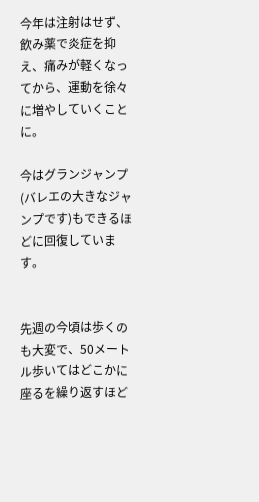今年は注射はせず、飲み薬で炎症を抑え、痛みが軽くなってから、運動を徐々に増やしていくことに。

今はグランジャンプ(バレエの大きなジャンプです)もできるほどに回復しています。


先週の今頃は歩くのも大変で、50メートル歩いてはどこかに座るを繰り返すほど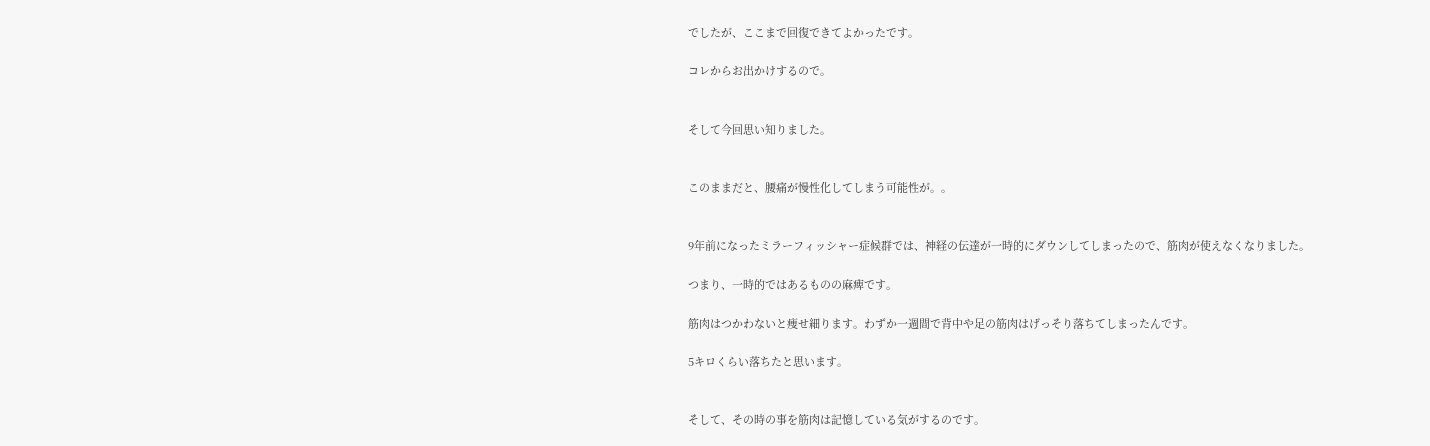でしたが、ここまで回復できてよかったです。

コレからお出かけするので。


そして今回思い知りました。


このままだと、腰痛が慢性化してしまう可能性が。。


9年前になったミラーフィッシャー症候群では、神経の伝達が一時的にダウンしてしまったので、筋肉が使えなくなりました。

つまり、一時的ではあるものの麻痺です。

筋肉はつかわないと痩せ細ります。わずか一週間で背中や足の筋肉はげっそり落ちてしまったんです。

5キロくらい落ちたと思います。


そして、その時の事を筋肉は記憶している気がするのです。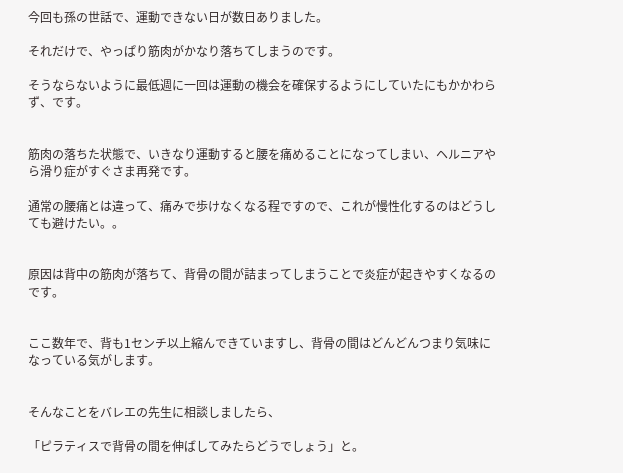今回も孫の世話で、運動できない日が数日ありました。

それだけで、やっぱり筋肉がかなり落ちてしまうのです。

そうならないように最低週に一回は運動の機会を確保するようにしていたにもかかわらず、です。


筋肉の落ちた状態で、いきなり運動すると腰を痛めることになってしまい、ヘルニアやら滑り症がすぐさま再発です。

通常の腰痛とは違って、痛みで歩けなくなる程ですので、これが慢性化するのはどうしても避けたい。。


原因は背中の筋肉が落ちて、背骨の間が詰まってしまうことで炎症が起きやすくなるのです。


ここ数年で、背も1センチ以上縮んできていますし、背骨の間はどんどんつまり気味になっている気がします。


そんなことをバレエの先生に相談しましたら、

「ピラティスで背骨の間を伸ばしてみたらどうでしょう」と。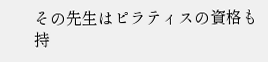その先生はピラティスの資格も持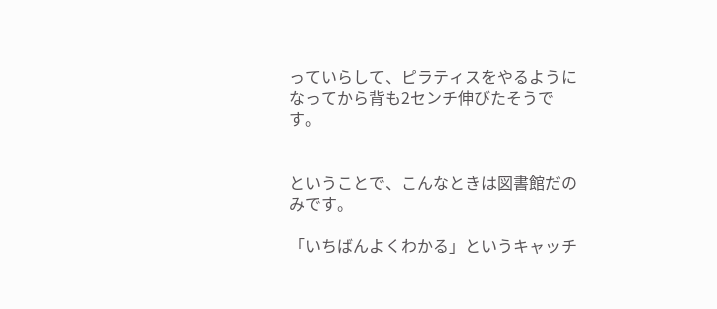っていらして、ピラティスをやるようになってから背も2センチ伸びたそうです。


ということで、こんなときは図書館だのみです。

「いちばんよくわかる」というキャッチ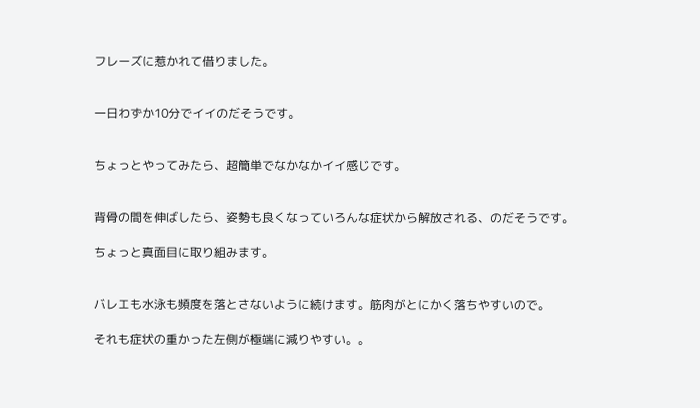フレーズに惹かれて借りました。


一日わずか10分でイイのだそうです。


ちょっとやってみたら、超簡単でなかなかイイ感じです。


背骨の間を伸ばしたら、姿勢も良くなっていろんな症状から解放される、のだそうです。

ちょっと真面目に取り組みます。


バレエも水泳も頻度を落とさないように続けます。筋肉がとにかく落ちやすいので。

それも症状の重かった左側が極端に減りやすい。。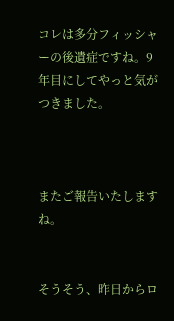コレは多分フィッシャーの後遺症ですね。9年目にしてやっと気がつきました。



またご報告いたしますね。


そうそう、昨日からロ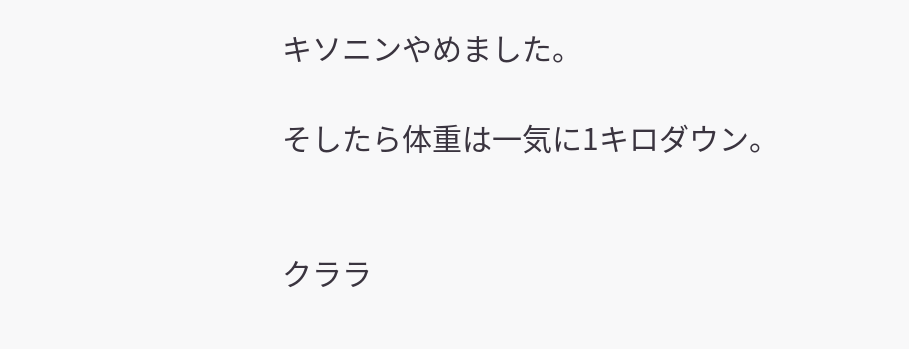キソニンやめました。

そしたら体重は一気に1キロダウン。


クララ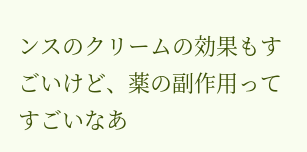ンスのクリームの効果もすごいけど、薬の副作用ってすごいなあ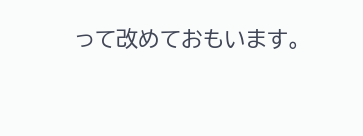って改めておもいます。